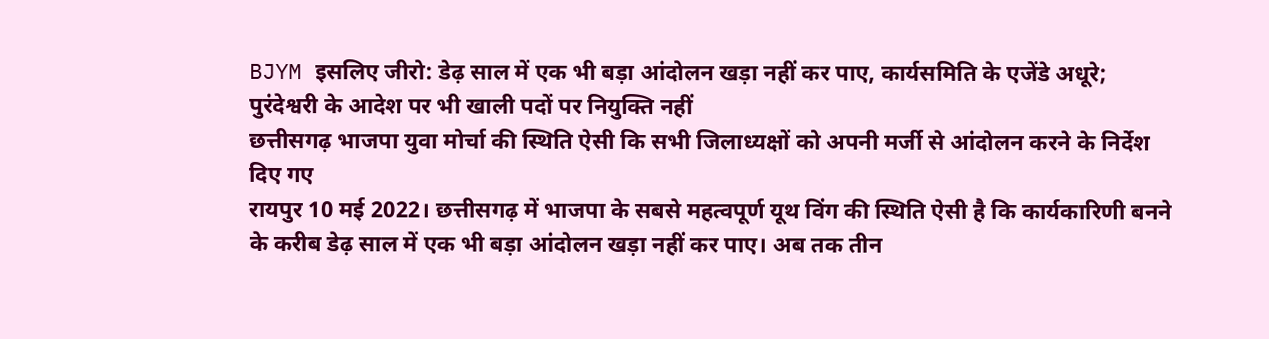BJYM इसलिए जीरो: डेढ़ साल में एक भी बड़ा आंदोलन खड़ा नहीं कर पाए, कार्यसमिति के एजेंडे अधूरे; पुरंदेश्वरी के आदेश पर भी खाली पदों पर नियुक्ति नहीं
छत्तीसगढ़ भाजपा युवा मोर्चा की स्थिति ऐसी कि सभी जिलाध्यक्षों को अपनी मर्जी से आंदोलन करने के निर्देश दिए गए
रायपुर 10 मई 2022। छत्तीसगढ़ में भाजपा के सबसे महत्वपूर्ण यूथ विंग की स्थिति ऐसी है कि कार्यकारिणी बनने के करीब डेढ़ साल में एक भी बड़ा आंदोलन खड़ा नहीं कर पाए। अब तक तीन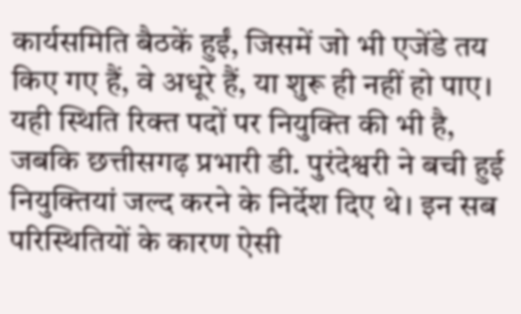कार्यसमिति बैठकें हुईं, जिसमें जो भी एजेंडे तय किए गए हैं, वे अधूरे हैं, या शुरू ही नहीं हो पाए। यही स्थिति रिक्त पदों पर नियुक्ति की भी है, जबकि छत्तीसगढ़ प्रभारी डी. पुरंदेश्वरी ने बची हुई नियुक्तियां जल्द करने के निर्देश दिए थे। इन सब परिस्थितियों के कारण ऐसी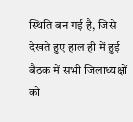स्थिति बन गई है, जिसे देखते हुए हाल ही में हुई बैठक में सभी जिलाध्यक्षों को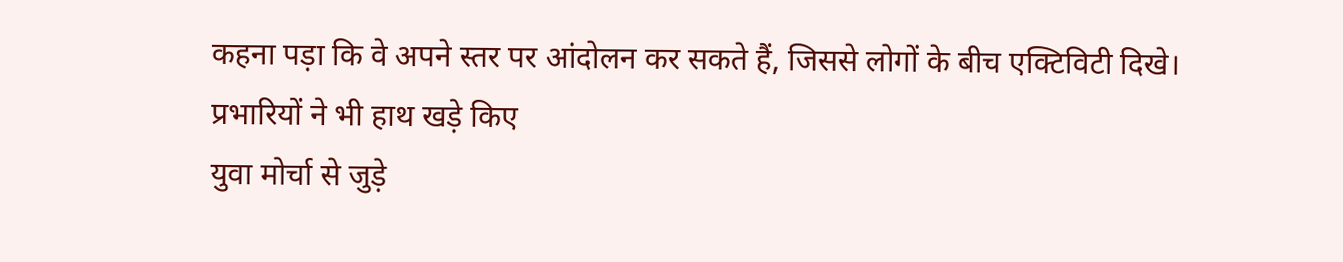कहना पड़ा कि वे अपने स्तर पर आंदोलन कर सकते हैं, जिससे लोगों के बीच एक्टिविटी दिखे।
प्रभारियों ने भी हाथ खड़े किए
युवा मोर्चा से जुड़े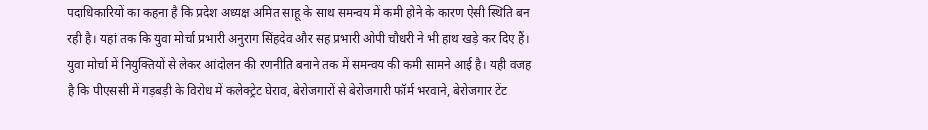पदाधिकारियों का कहना है कि प्रदेश अध्यक्ष अमित साहू के साथ समन्वय में कमी होने के कारण ऐसी स्थिति बन रही है। यहां तक कि युवा मोर्चा प्रभारी अनुराग सिंहदेव और सह प्रभारी ओपी चौधरी ने भी हाथ खड़े कर दिए हैं। युवा मोर्चा में नियुक्तियों से लेकर आंदोलन की रणनीति बनाने तक में समन्वय की कमी सामने आई है। यही वजह है कि पीएससी में गड़बड़ी के विरोध में कलेक्ट्रेट घेराव, बेरोजगारों से बेरोजगारी फॉर्म भरवाने, बेरोजगार टेंट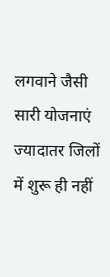लगवाने जैसी सारी योजनाएं ज्यादातर जिलों में शुरू ही नहीं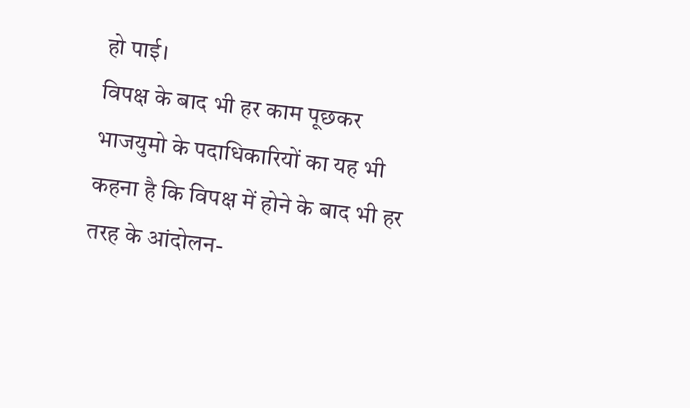हो पाई।
विपक्ष के बाद भी हर काम पूछकर
भाजयुमो के पदाधिकारियों का यह भी कहना है कि विपक्ष में होने के बाद भी हर तरह के आंदोलन-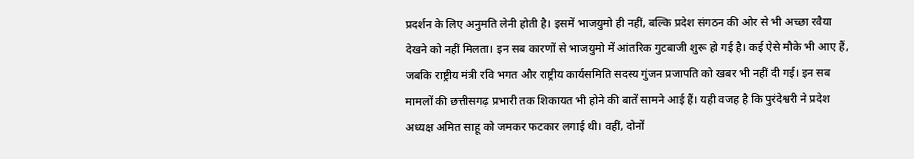प्रदर्शन के लिए अनुमति लेनी होती है। इसमें भाजयुमो ही नहीं, बल्कि प्रदेश संगठन की ओर से भी अच्छा रवैया देखने को नहीं मिलता। इन सब कारणों से भाजयुमो में आंतरिक गुटबाजी शुरू हो गई है। कई ऐसे मौके भी आए हैं, जबकि राष्ट्रीय मंत्री रवि भगत और राष्ट्रीय कार्यसमिति सदस्य गुंजन प्रजापति को खबर भी नहीं दी गई। इन सब मामलों की छत्तीसगढ़ प्रभारी तक शिकायत भी होने की बातें सामने आई हैं। यही वजह है कि पुरंदेश्वरी ने प्रदेश अध्यक्ष अमित साहू को जमकर फटकार लगाई थी। वहीं, दोनों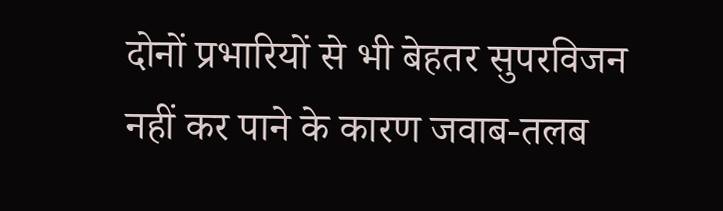दोनों प्रभारियों से भी बेहतर सुपरविजन नहीं कर पाने के कारण जवाब-तलब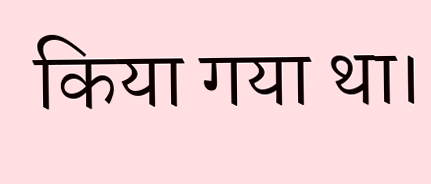किया गया था।